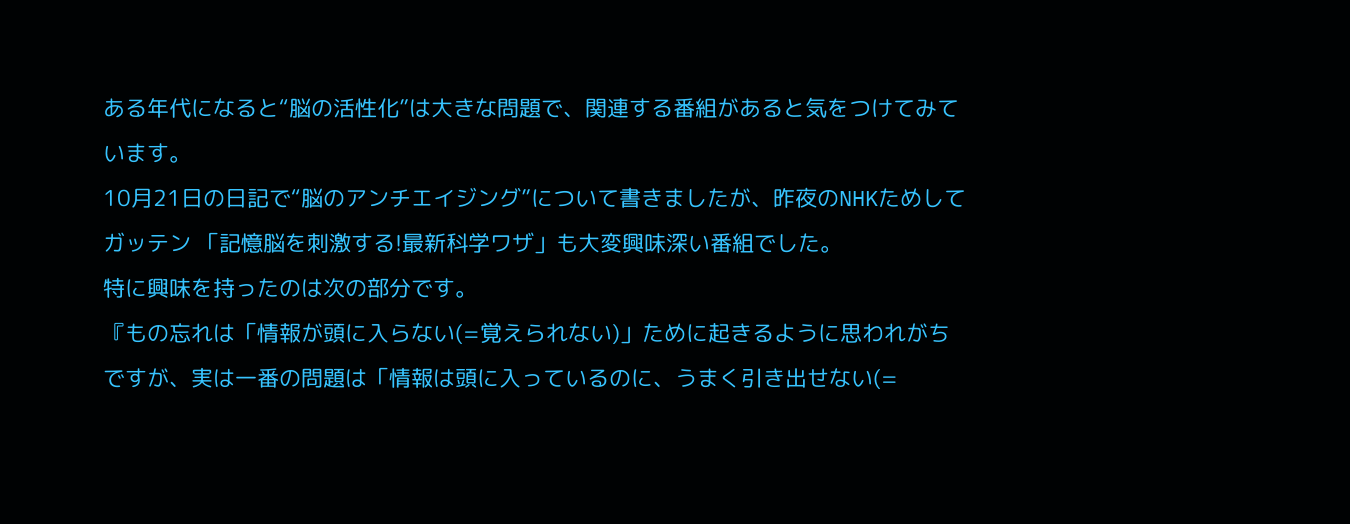ある年代になると“脳の活性化”は大きな問題で、関連する番組があると気をつけてみています。
10月21日の日記で“脳のアンチエイジング”について書きましたが、昨夜のNHKためしてガッテン 「記憶脳を刺激する!最新科学ワザ」も大変興味深い番組でした。
特に興味を持ったのは次の部分です。
『もの忘れは「情報が頭に入らない(=覚えられない)」ために起きるように思われがちですが、実は一番の問題は「情報は頭に入っているのに、うまく引き出せない(=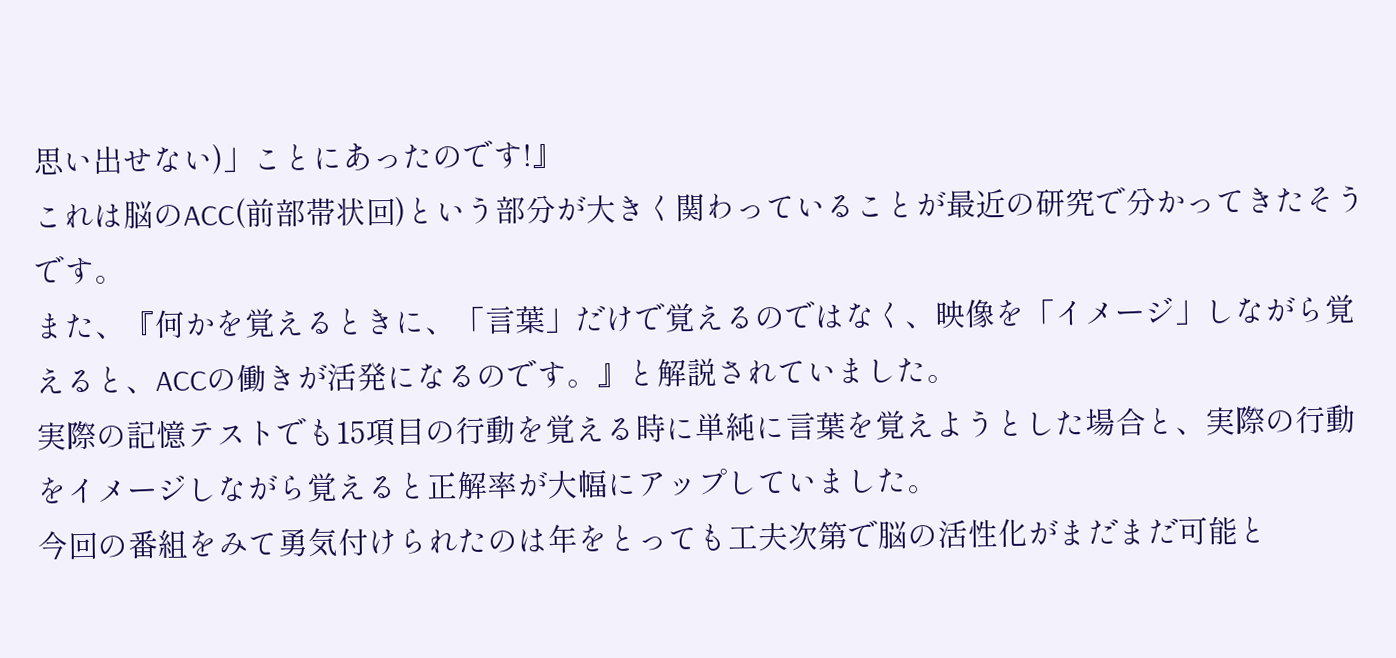思い出せない)」ことにあったのです!』
これは脳のACC(前部帯状回)という部分が大きく関わっていることが最近の研究で分かってきたそうです。
また、『何かを覚えるときに、「言葉」だけで覚えるのではなく、映像を「イメージ」しながら覚えると、ACCの働きが活発になるのです。』と解説されていました。
実際の記憶テストでも15項目の行動を覚える時に単純に言葉を覚えようとした場合と、実際の行動をイメージしながら覚えると正解率が大幅にアップしていました。
今回の番組をみて勇気付けられたのは年をとっても工夫次第で脳の活性化がまだまだ可能と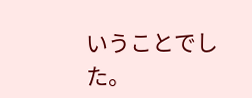いうことでした。